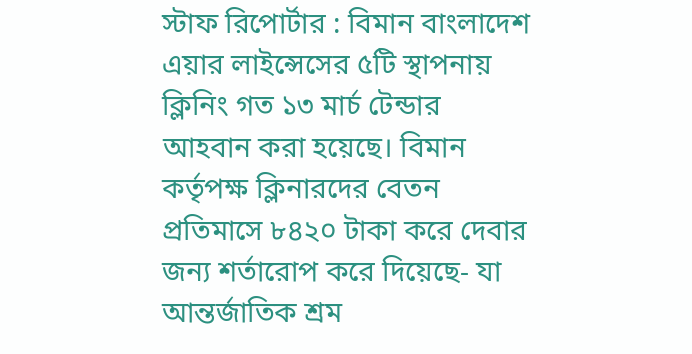স্টাফ রিপোর্টার : বিমান বাংলাদেশ এয়ার লাইন্সেসের ৫টি স্থাপনায় ক্লিনিং গত ১৩ মার্চ টেন্ডার আহবান করা হয়েছে। বিমান কর্তৃপক্ষ ক্লিনারদের বেতন প্রতিমাসে ৮৪২০ টাকা করে দেবার জন্য শর্তারোপ করে দিয়েছে- যা আন্তর্জাতিক শ্রম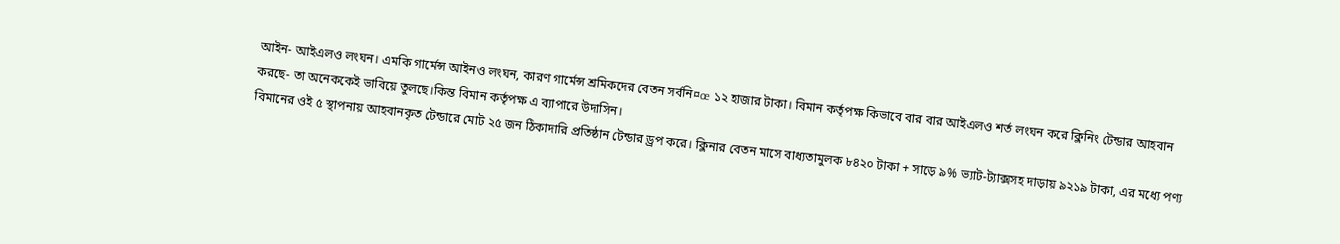আইন- আইএলও লংঘন। এমকি গার্মেন্স আইনও লংঘন, কারণ গার্মেন্স শ্রমিকদের বেতন সর্বনি¤œ ১২ হাজার টাকা। বিমান কর্তৃপক্ষ কিভাবে বার বার আইএলও শর্ত লংঘন করে ক্লিনিং টেন্ডার আহবান করছে- তা অনেককেই ভাবিয়ে তুলছে।কিন্ত বিমান কর্তৃপক্ষ এ ব্যাপারে উদাসিন।
বিমানের ওই ৫ স্থাপনায় আহবানকৃত টেন্ডারে মোট ২৫ জন ঠিকাদারি প্রতিষ্ঠান টেন্ডার ড্রপ করে। ক্লিনার বেতন মাসে বাধ্যতামুলক ৮৪২০ টাকা + সাড়ে ৯% ভ্যাট-ট্যাক্সসহ দাড়ায় ৯২১৯ টাকা, এর মধ্যে পণ্য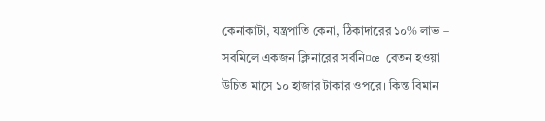কেনাকাটা, যন্ত্রপাতি কেনা, ঠিকাদারের ১০% লাভ – সবমিলে একজন ক্লিনারের সর্বনি¤œ বেতন হওয়া উচিত মাসে ১০ হাজার টাকার ওপরে। কিন্ত বিমান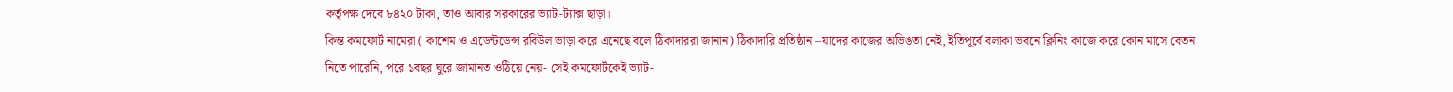কর্তৃপক্ষ দেবে ৮৪২০ টাকা, তাও আবার সরকারের ভ্যাট-ট্যাক্স ছাড়া।
কিন্ত কমফোর্ট নামেরা ( কাশেম ও এডেন্টডেন্স রবিউল ভাড়া করে এনেছে বলে ঠিকাদাররা জানান) ঠিকাদারি প্রতিষ্ঠান –যাদের কাজের অভিঙতা নেই, ইতিপূর্বে বলাকা ভবনে ক্লিনিং কাজে করে কোন মাসে বেতন নিতে পারেনি, পরে ১বছর ঘুরে জামানত ওঠিয়ে নেয়- সেই কমফোর্টকেই ভ্যাট-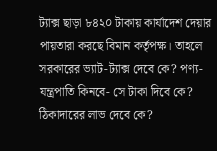ট্যাক্স ছাড়া ৮৪২০ টাকায় কার্যাদেশ দেয়ার পায়তারা করছে বিমান কর্তৃপক্ষ। তাহলে সরকারের ভ্যাট-ট্যাক্স দেবে কে? পণ্য-যন্ত্রপাতি কিনবে- সে টাকা দিবে কে? ঠিকাদারের লাভ দেবে কে?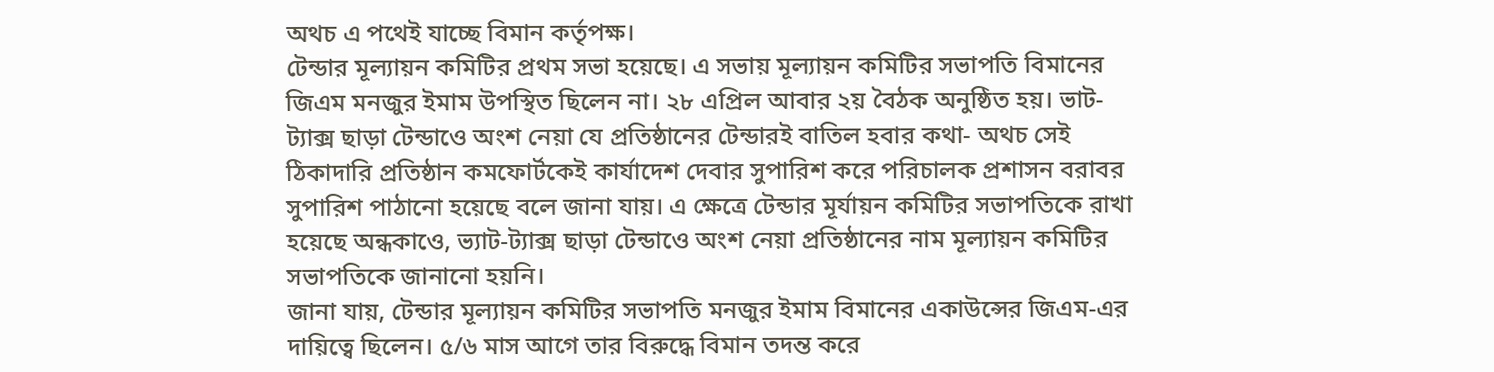অথচ এ পথেই যাচ্ছে বিমান কর্তৃপক্ষ।
টেন্ডার মূল্যায়ন কমিটির প্রথম সভা হয়েছে। এ সভায় মূল্যায়ন কমিটির সভাপতি বিমানের জিএম মনজুর ইমাম উপস্থিত ছিলেন না। ২৮ এপ্রিল আবার ২য় বৈঠক অনুষ্ঠিত হয়। ভাট-ট্যাক্স ছাড়া টেন্ডাওে অংশ নেয়া যে প্রতিষ্ঠানের টেন্ডারই বাতিল হবার কথা- অথচ সেই ঠিকাদারি প্রতিষ্ঠান কমফোর্টকেই কার্যাদেশ দেবার সুপারিশ করে পরিচালক প্রশাসন বরাবর সুপারিশ পাঠানো হয়েছে বলে জানা যায়। এ ক্ষেত্রে টেন্ডার মূর্যায়ন কমিটির সভাপতিকে রাখা হয়েছে অন্ধকাওে, ভ্যাট-ট্যাক্স ছাড়া টেন্ডাওে অংশ নেয়া প্রতিষ্ঠানের নাম মূল্যায়ন কমিটির সভাপতিকে জানানো হয়নি।
জানা যায়, টেন্ডার মূল্যায়ন কমিটির সভাপতি মনজুর ইমাম বিমানের একাউন্সের জিএম-এর দায়িত্বে ছিলেন। ৫/৬ মাস আগে তার বিরুদ্ধে বিমান তদন্ত করে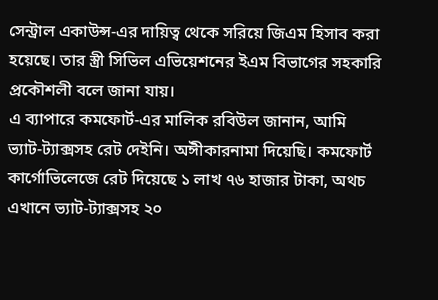সেন্ট্রাল একাউন্স-এর দায়িত্ব থেকে সরিয়ে জিএম হিসাব করা হয়েছে। তার স্ত্রী সিভিল এভিয়েশনের ইএম বিভাগের সহকারি প্রকৌশলী বলে জানা যায়।
এ ব্যাপারে কমফোর্ট-এর মালিক রবিউল জানান, আমি ভ্যাট-ট্যাক্সসহ রেট দেইনি। অঈীকারনামা দিয়েছি। কমফোর্ট কার্গোভিলেজে রেট দিয়েছে ১ লাখ ৭৬ হাজার টাকা, অথচ এখানে ভ্যাট-ট্যাক্সসহ ২০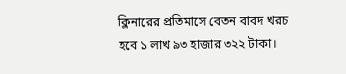ক্লিনারের প্রতিমাসে বেতন বাবদ খরচ হবে ১ লাখ ৯৩ হাজার ৩২২ টাকা।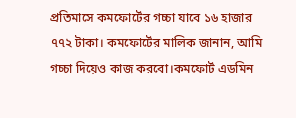প্রতিমাসে কমফোর্টের গচ্চা যাবে ১৬ হাজার ৭৭২ টাকা। কমফোর্টের মালিক জানান, আমি গচ্চা দিয়েও কাজ করবো।কমফোর্ট এডমিন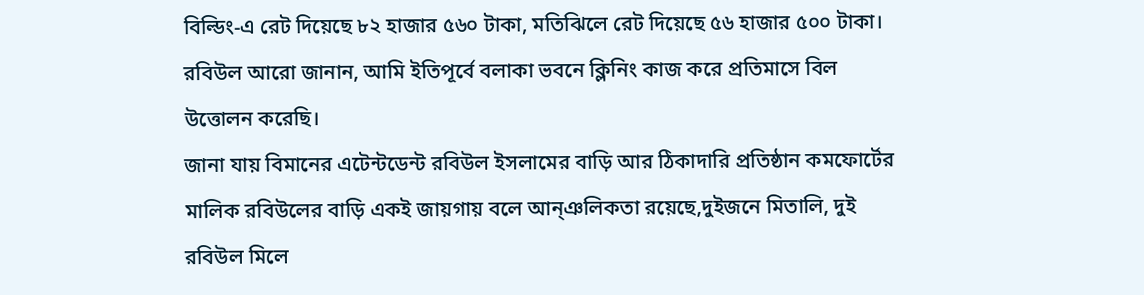বিল্ডিং-এ রেট দিয়েছে ৮২ হাজার ৫৬০ টাকা, মতিঝিলে রেট দিয়েছে ৫৬ হাজার ৫০০ টাকা। রবিউল আরো জানান, আমি ইতিপূর্বে বলাকা ভবনে ক্লিনিং কাজ করে প্রতিমাসে বিল উত্তোলন করেছি।
জানা যায় বিমানের এটেন্টডেন্ট রবিউল ইসলামের বাড়ি আর ঠিকাদারি প্রতিষ্ঠান কমফোর্টের মালিক রবিউলের বাড়ি একই জায়গায় বলে আন্ঞলিকতা রয়েছে,দুইজনে মিতালি, দুই রবিউল মিলে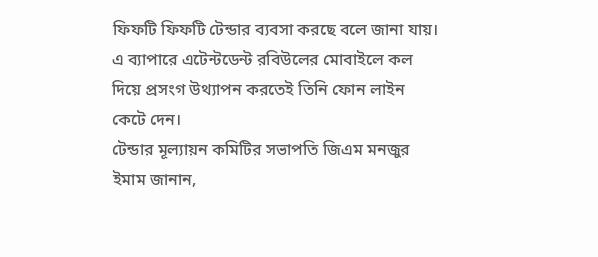ফিফটি ফিফটি টেন্ডার ব্যবসা করছে বলে জানা যায়।
এ ব্যাপারে এটেন্টডেন্ট রবিউলের মোবাইলে কল দিয়ে প্রসংগ উথ্যাপন করতেই তিনি ফোন লাইন কেটে দেন।
টেন্ডার মূল্যায়ন কমিটির সভাপতি জিএম মনজুর ইমাম জানান,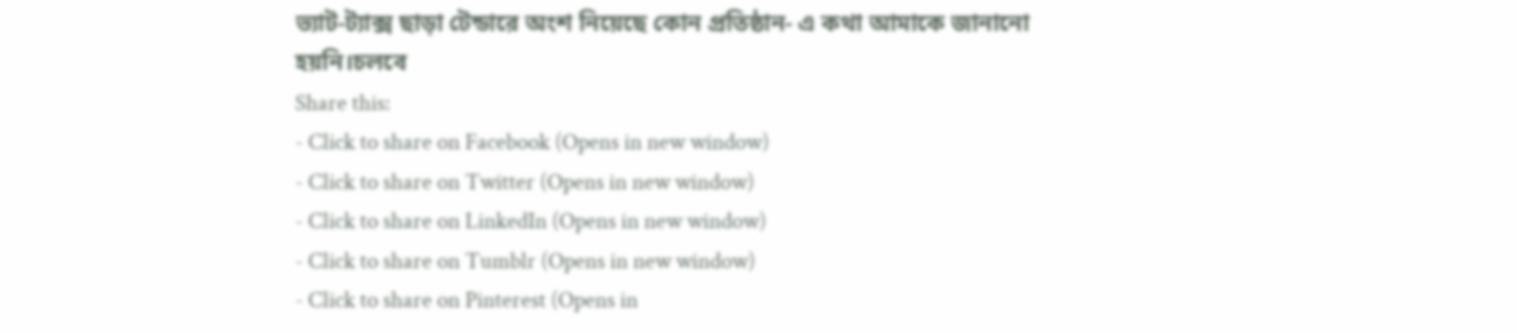ভ্যাট-ট্যাক্স ছাড়া টেন্ডারে অংশ নিয়েছে কোন প্রতিষ্ঠান- এ কথা আমাকে জানানো হয়নি।চলবে
Share this:
- Click to share on Facebook (Opens in new window)
- Click to share on Twitter (Opens in new window)
- Click to share on LinkedIn (Opens in new window)
- Click to share on Tumblr (Opens in new window)
- Click to share on Pinterest (Opens in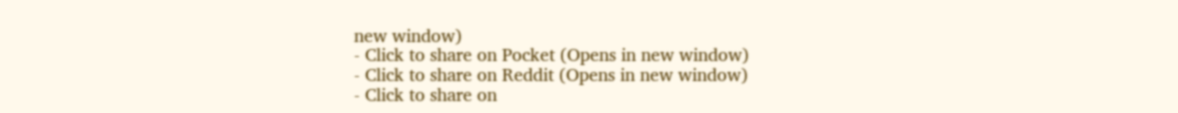new window)
- Click to share on Pocket (Opens in new window)
- Click to share on Reddit (Opens in new window)
- Click to share on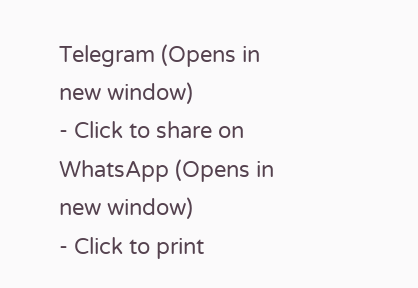Telegram (Opens in new window)
- Click to share on WhatsApp (Opens in new window)
- Click to print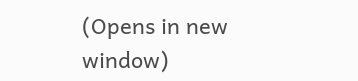(Opens in new window)